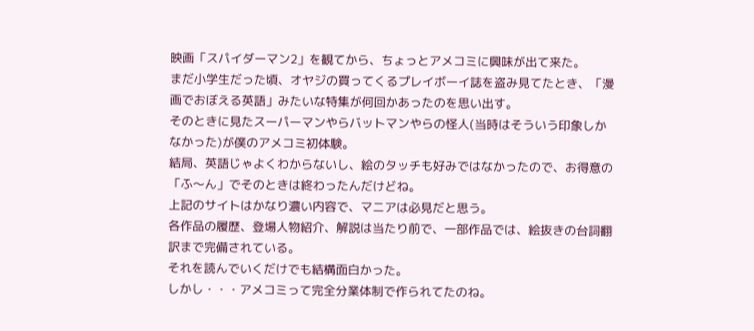映画「スパイダーマン2」を観てから、ちょっとアメコミに興味が出て来た。
まだ小学生だった頃、オヤジの買ってくるプレイボーイ誌を盗み見てたとき、「漫画でおぼえる英語」みたいな特集が何回かあったのを思い出す。
そのときに見たスーパーマンやらバットマンやらの怪人(当時はそういう印象しかなかった)が僕のアメコミ初体験。
結局、英語じゃよくわからないし、絵のタッチも好みではなかったので、お得意の「ふ〜ん」でそのときは終わったんだけどね。
上記のサイトはかなり濃い内容で、マニアは必見だと思う。
各作品の履歴、登場人物紹介、解説は当たり前で、一部作品では、絵抜きの台詞翻訳まで完備されている。
それを読んでいくだけでも結構面白かった。
しかし・・・アメコミって完全分業体制で作られてたのね。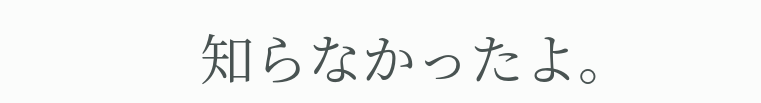知らなかったよ。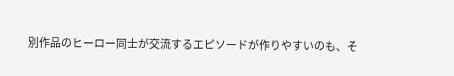別作品のヒーロー同士が交流するエピソードが作りやすいのも、そ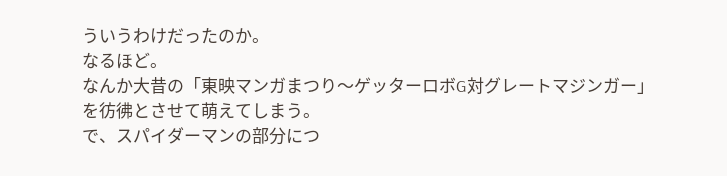ういうわけだったのか。
なるほど。
なんか大昔の「東映マンガまつり〜ゲッターロボG対グレートマジンガー」を彷彿とさせて萌えてしまう。
で、スパイダーマンの部分につ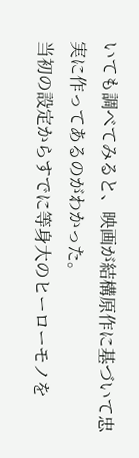いても調べてみると、映画が結構原作に基づいて忠実に作ってあるのがわかった。
当初の設定からすでに等身大のヒーローモノを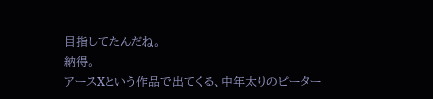目指してたんだね。
納得。
アースXという作品で出てくる、中年太りのピーター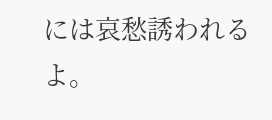には哀愁誘われるよ。